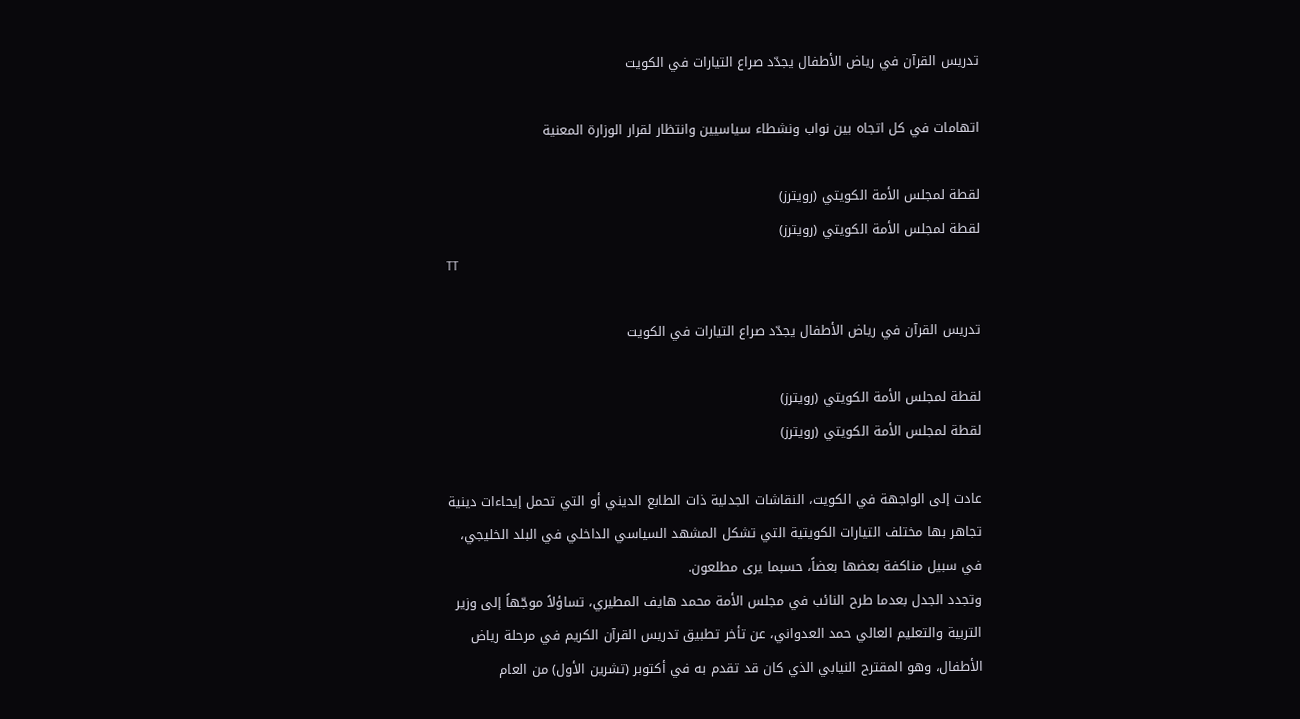تدريس القرآن في رياض الأطفال يجدّد صراع التيارات في الكويت

اتهامات في كل اتجاه بين نواب ونشطاء سياسيين وانتظار لقرار الوزارة المعنية

لقطة لمجلس الأمة الكويتي (رويترز)
لقطة لمجلس الأمة الكويتي (رويترز)
TT

تدريس القرآن في رياض الأطفال يجدّد صراع التيارات في الكويت

لقطة لمجلس الأمة الكويتي (رويترز)
لقطة لمجلس الأمة الكويتي (رويترز)

عادت إلى الواجهة في الكويت، النقاشات الجدلية ذات الطابع الديني أو التي تحمل إيحاءات دينية تجاهر بها مختلف التيارات الكويتية التي تشكل المشهد السياسي الداخلي في البلد الخليجي، في سبيل مناكفة بعضها بعضاً، حسبما يرى مطلعون.
وتجدد الجدل بعدما طرح النائب في مجلس الأمة محمد هايف المطيري، تساؤلاً موجّهاً إلى وزير التربية والتعليم العالي حمد العدواني، عن تأخر تطبيق تدريس القرآن الكريم في مرحلة رياض الأطفال، وهو المقترح النيابي الذي كان قد تقدم به في أكتوبر (تشرين الأول) من العام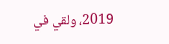2019، ولقي في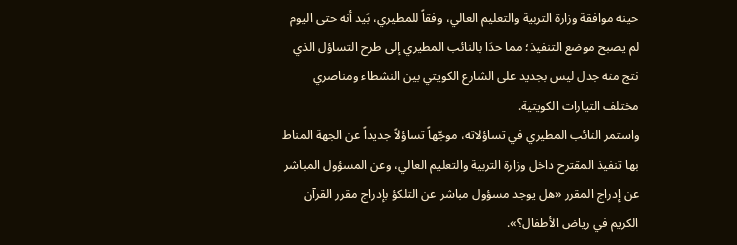حينه موافقة وزارة التربية والتعليم العالي، وفقاً للمطيري، بَيد أنه حتى اليوم لم يصبح موضع التنفيذ؛ مما حدَا بالنائب المطيري إلى طرح التساؤل الذي نتج منه جدل ليس بجديد على الشارع الكويتي بين النشطاء ومناصري مختلف التيارات الكويتية.
واستمر النائب المطيري في تساؤلاته، موجّهاً تساؤلاً جديداً عن الجهة المناط بها تنفيذ المقترح داخل وزارة التربية والتعليم العالي، وعن المسؤول المباشر عن إدراج المقرر «هل يوجد مسؤول مباشر عن التلكؤ بإدراج مقرر القرآن الكريم في رياض الأطفال؟».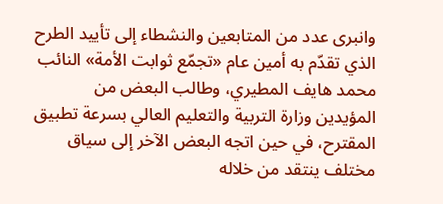وانبرى عدد من المتابعين والنشطاء إلى تأييد الطرح الذي تقدّم به أمين عام «تجمّع ثوابت الأمة» النائب محمد هايف المطيري، وطالب البعض من المؤيدين وزارة التربية والتعليم العالي بسرعة تطبيق المقترح، في حين اتجه البعض الآخر إلى سياق مختلف ينتقد من خلاله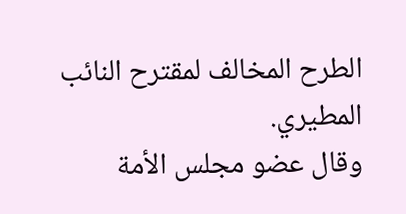الطرح المخالف لمقترح النائب المطيري.
وقال عضو مجلس الأمة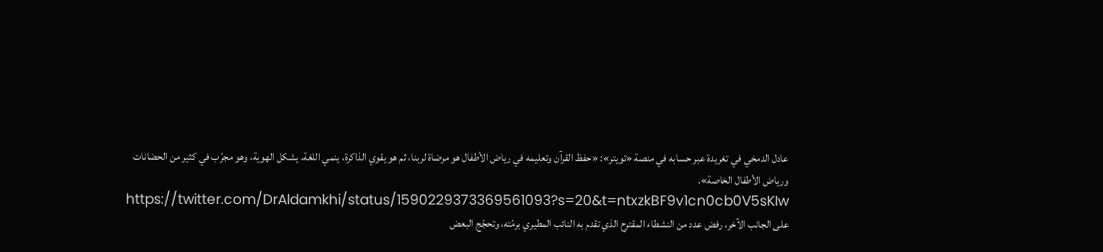عادل الدمخي في تغريدة عبر حسابه في منصة «تويتر»: «حفظ القرآن وتعليمه في رياض الأطفال هو مرضاة لربنا، ثم هو يقوي الذاكرة، ينمي اللغة، يشكل الهوية، وهو مجرّب في كثير من الحضانات ورياض الأطفال الخاصة».
https://twitter.com/DrAldamkhi/status/1590229373369561093?s=20&t=ntxzkBF9v1cn0cb0V5sKIw
على الجانب الآخر، رفض عدد من النشطاء المقترح الذي تقدم به النائب المطيري برمّته، وتحجّج البعض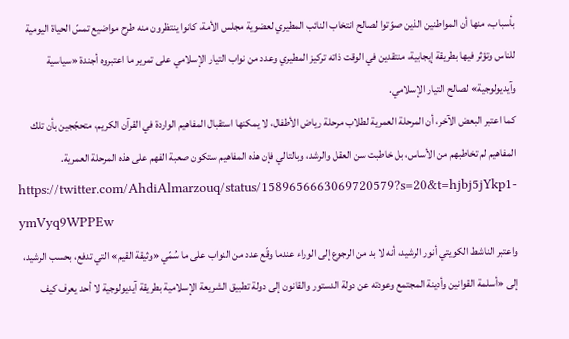بأسباب، منها أن المواطنين الذين صوّتوا لصالح انتخاب النائب المطيري لعضوية مجلس الأمة، كانوا ينتظرون منه طرح مواضيع تمسّ الحياة اليومية للناس وتؤثر فيها بطريقة إيجابية، منتقدين في الوقت ذاته تركيز المطيري وعدد من نواب التيار الإسلامي على تمرير ما اعتبروه أجندة «سياسية وآيديولوجية» لصالح التيار الإسلامي.
كما اعتبر البعض الآخر، أن المرحلة العمرية لطلاب مرحلة رياض الأطفال، لا يمكنها استقبال المفاهيم الواردة في القرآن الكريم، متحجّجين بأن تلك المفاهيم لم تخاطبهم من الأساس، بل خاطبت سن العقل والرشد، وبالتالي فإن هذه المفاهيم ستكون صعبة الفهم على هذه المرحلة العمرية.
https://twitter.com/AhdiAlmarzouq/status/1589656663069720579?s=20&t=hjbj5jYkp1-ymVyq9WPPEw
واعتبر الناشط الكويتي أنور الرشيد، أنه لا بد من الرجوع إلى الوراء عندما وقّع عدد من النواب على ما سُمّي «وثيقة القيم» التي تدفع، بحسب الرشيد، إلى «أسلمة القوانين وأدينة المجتمع وعودته عن دولة الدستور والقانون إلى دولة تطبيق الشريعة الإسلامية بطريقة آيديولوجية لا أحد يعرف كيف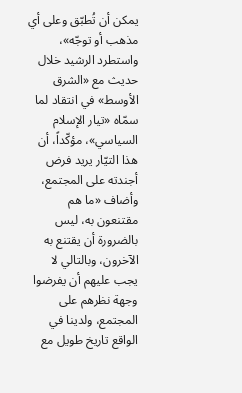يمكن أن تُطبّق وعلى أي مذهب أو توجّه»، واستطرد الرشيد خلال حديث مع «الشرق الأوسط» في انتقاد لما سمّاه «تيار الإسلام السياسي»، مؤكّداً، أن هذا التيّار يريد فرض أجندته على المجتمع، وأضاف «ما هم مقتنعون به، ليس بالضرورة أن يقتنع به الآخرون، وبالتالي لا يجب عليهم أن يفرضوا وجهة نظرهم على المجتمع، ولدينا في الواقع تاريخ طويل مع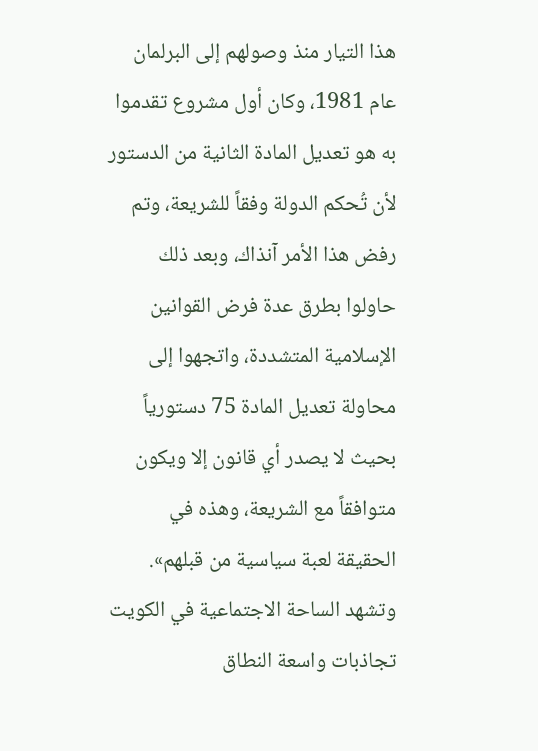هذا التيار منذ وصولهم إلى البرلمان عام 1981، وكان أول مشروع تقدموا به هو تعديل المادة الثانية من الدستور لأن تُحكم الدولة وفقاً للشريعة، وتم رفض هذا الأمر آنذاك، وبعد ذلك حاولوا بطرق عدة فرض القوانين الإسلامية المتشددة، واتجهوا إلى محاولة تعديل المادة 75 دستورياً بحيث لا يصدر أي قانون إلا ويكون متوافقاً مع الشريعة، وهذه في الحقيقة لعبة سياسية من قبلهم».
وتشهد الساحة الاجتماعية في الكويت تجاذبات واسعة النطاق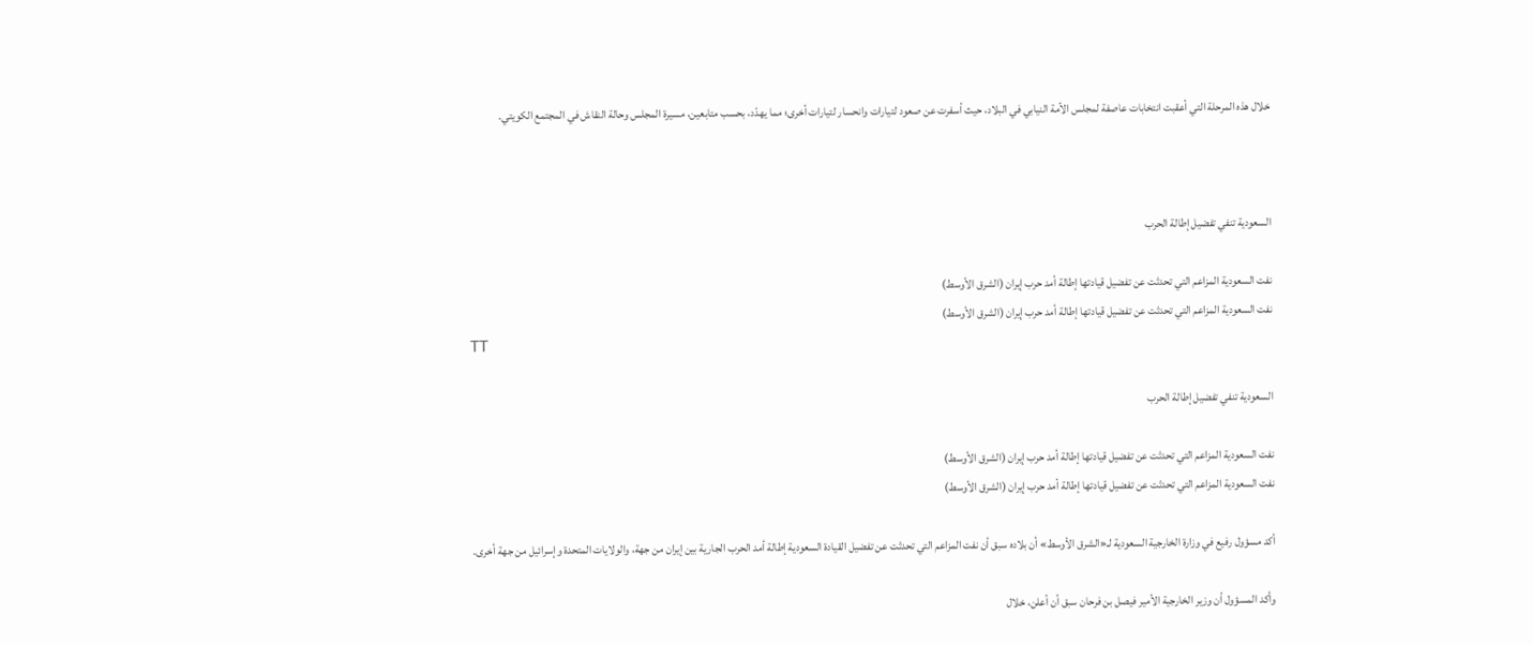خلال هذه المرحلة التي أعقبت انتخابات عاصفة لمجلس الأمة النيابي في البلاد، حيث أسفرت عن صعود لتيارات وانحسار لتيارات أخرى؛ مما يهدّد، بحسب متابعين، مسيرة المجلس وحالة النقاش في المجتمع الكويتي.



السعودية تنفي تفضيل إطالة الحرب

نفت السعودية المزاعم التي تحدثت عن تفضيل قيادتها إطالة أمد حرب إيران (الشرق الأوسط)
نفت السعودية المزاعم التي تحدثت عن تفضيل قيادتها إطالة أمد حرب إيران (الشرق الأوسط)
TT

السعودية تنفي تفضيل إطالة الحرب

نفت السعودية المزاعم التي تحدثت عن تفضيل قيادتها إطالة أمد حرب إيران (الشرق الأوسط)
نفت السعودية المزاعم التي تحدثت عن تفضيل قيادتها إطالة أمد حرب إيران (الشرق الأوسط)

أكد مسؤول رفيع في وزارة الخارجية السعودية لـ«الشرق الأوسط» أن بلاده سبق أن نفت المزاعم التي تحدثت عن تفضيل القيادة السعودية إطالة أمد الحرب الجارية بين إيران من جهة، والولايات المتحدة وإسرائيل من جهة أخرى.

وأكد المسؤول أن وزير الخارجية الأمير فيصل بن فرحان سبق أن أعلن، خلال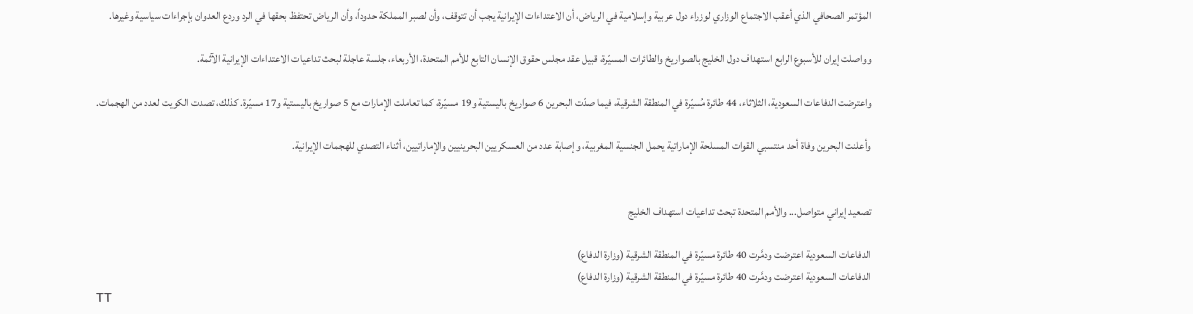المؤتمر الصحافي الذي أعقب الاجتماع الوزاري لوزراء دول عربية وإسلامية في الرياض، أن الاعتداءات الإيرانية يجب أن تتوقف، وأن لصبر المملكة حدوداً، وأن الرياض تحتفظ بحقها في الرد وردع العدوان بإجراءات سياسية وغيرها.

وواصلت إيران للأسبوع الرابع استهداف دول الخليج بالصواريخ والطائرات المسيّرة، قبيل عقد مجلس حقوق الإنسان التابع للأمم المتحدة، الأربعاء، جلسة عاجلة لبحث تداعيات الاعتداءات الإيرانية الآثمة.

واعترضت الدفاعات السعودية، الثلاثاء، 44 طائرة مُسيّرة في المنطقة الشرقية، فيما صدّت البحرين 6 صواريخ باليستية و19 مسيّرة، كما تعاملت الإمارات مع 5 صواريخ باليستية و17 مسيّرة. كذلك، تصدت الكويت لعدد من الهجمات.

وأعلنت البحرين وفاة أحد منتسبي القوات المسلحة الإماراتية يحمل الجنسية المغربية، وإصابة عدد من العسكريين البحرينيين والإماراتيين، أثناء التصدي للهجمات الإيرانية.


تصعيد إيراني متواصل... والأمم المتحدة تبحث تداعيات استهداف الخليج

الدفاعات السعودية اعترضت ودمَّرت 40 طائرة مسيّرة في المنطقة الشرقية (وزارة الدفاع)
الدفاعات السعودية اعترضت ودمَّرت 40 طائرة مسيّرة في المنطقة الشرقية (وزارة الدفاع)
TT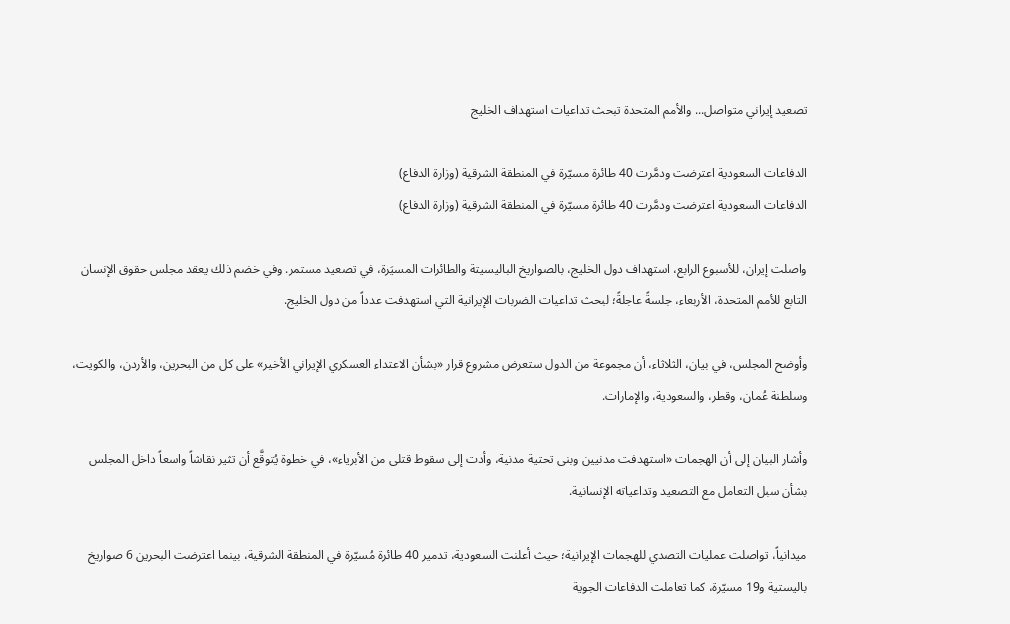تصعيد إيراني متواصل... والأمم المتحدة تبحث تداعيات استهداف الخليج

الدفاعات السعودية اعترضت ودمَّرت 40 طائرة مسيّرة في المنطقة الشرقية (وزارة الدفاع)
الدفاعات السعودية اعترضت ودمَّرت 40 طائرة مسيّرة في المنطقة الشرقية (وزارة الدفاع)

واصلت إيران، للأسبوع الرابع، استهداف دول الخليج، بالصواريخ الباليسيتة والطائرات المسيَرة، في تصعيد مستمر. وفي خضم ذلك يعقد مجلس حقوق الإنسان التابع للأمم المتحدة، الأربعاء، جلسةً عاجلةً؛ لبحث تداعيات الضربات الإيرانية التي استهدفت عدداً من دول الخليج.

وأوضح المجلس، في بيان، الثلاثاء، أن مجموعة من الدول ستعرض مشروع قرار «بشأن الاعتداء العسكري الإيراني الأخير» على كل من البحرين، والأردن، والكويت، وسلطنة عُمان، وقطر، والسعودية، والإمارات.

وأشار البيان إلى أن الهجمات «استهدفت مدنيين وبنى تحتية مدنية، وأدت إلى سقوط قتلى من الأبرياء»، في خطوة يُتوقَّع أن تثير نقاشاً واسعاً داخل المجلس بشأن سبل التعامل مع التصعيد وتداعياته الإنسانية.

ميدانياً، تواصلت عمليات التصدي للهجمات الإيرانية؛ حيث أعلنت السعودية، تدمير 40 طائرة مُسيّرة في المنطقة الشرقية، بينما اعترضت البحرين 6 صواريخ باليستية و19 مسيّرة، كما تعاملت الدفاعات الجوية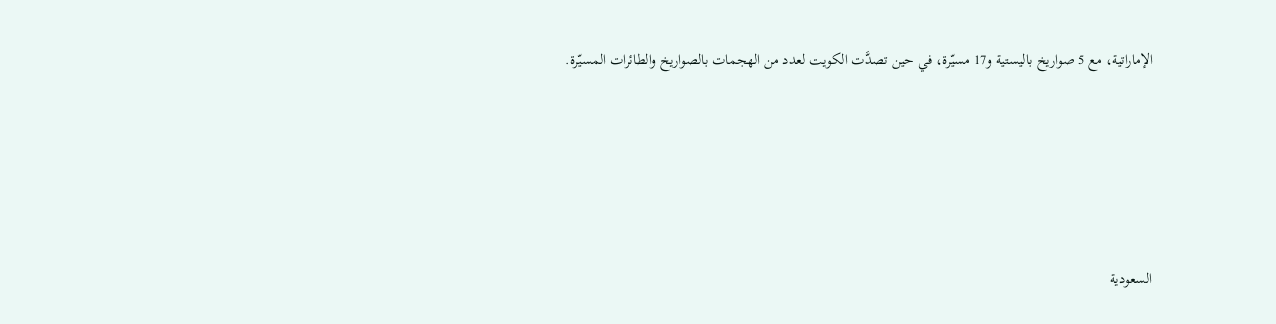الإماراتية، مع 5 صواريخ باليستية و17 مسيّرة، في حين تصدَّت الكويت لعدد من الهجمات بالصواريخ والطائرات المسيّرة.





السعودية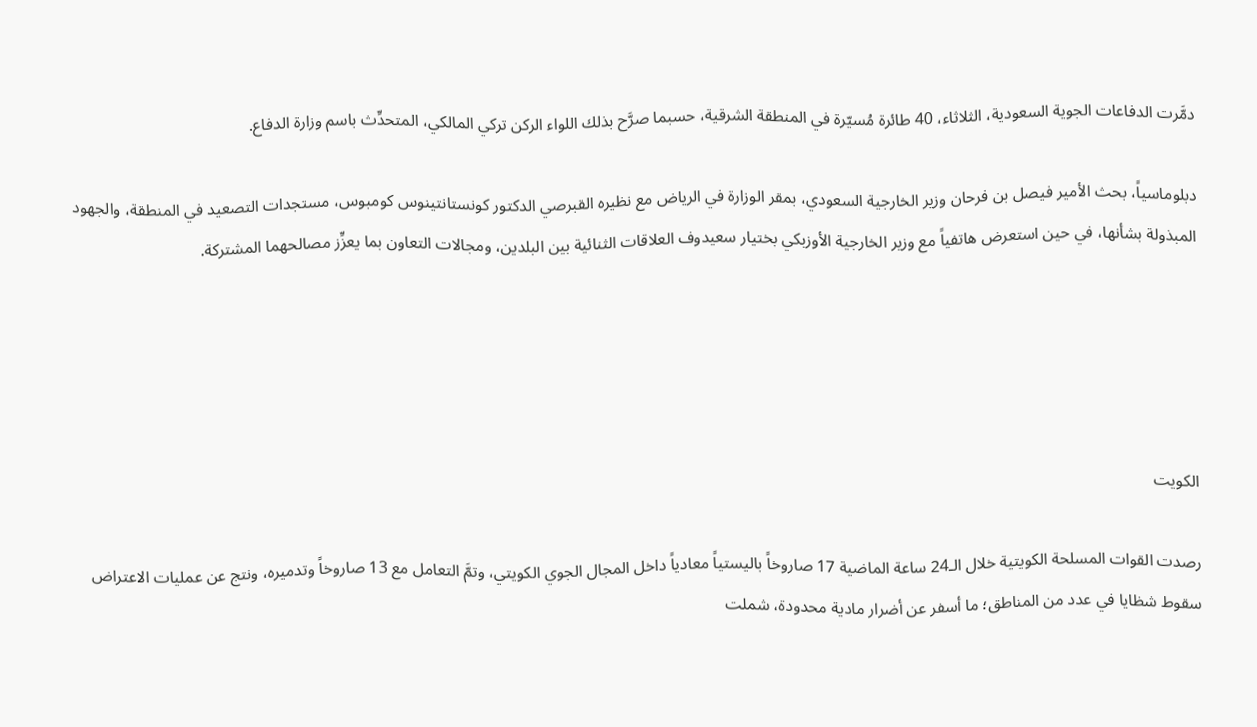دمَّرت الدفاعات الجوية السعودية، الثلاثاء، 40 طائرة مُسيّرة في المنطقة الشرقية، حسبما صرَّح بذلك اللواء الركن تركي المالكي، المتحدِّث باسم وزارة الدفاع.

دبلوماسياً، بحث الأمير فيصل بن فرحان وزير الخارجية السعودي، بمقر الوزارة في الرياض مع نظيره القبرصي الدكتور كونستانتينوس كومبوس، مستجدات التصعيد في المنطقة، والجهود المبذولة بشأنها، في حين استعرض هاتفياً مع وزير الخارجية الأوزبكي بختيار سعيدوف العلاقات الثنائية بين البلدين، ومجالات التعاون بما يعزِّز مصالحهما المشتركة.





الكويت

رصدت القوات المسلحة الكويتية خلال الـ24 ساعة الماضية 17 صاروخاً باليستياً معادياً داخل المجال الجوي الكويتي، وتمَّ التعامل مع 13 صاروخاً وتدميره، ونتج عن عمليات الاعتراض سقوط شظايا في عدد من المناطق؛ ما أسفر عن أضرار مادية محدودة، شملت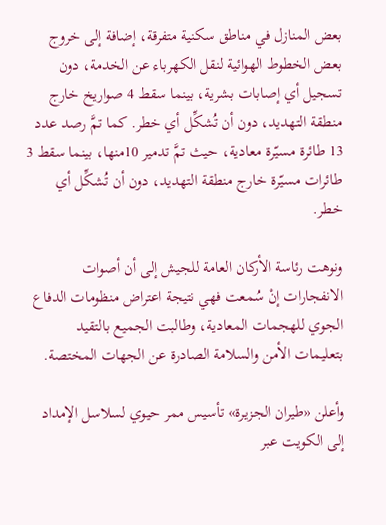بعض المنازل في مناطق سكنية متفرقة، إضافة إلى خروج بعض الخطوط الهوائية لنقل الكهرباء عن الخدمة، دون تسجيل أي إصابات بشرية، بينما سقط 4 صواريخ خارج منطقة التهديد، دون أن تُشكِّل أي خطر. كما تمَّ رصد عدد 13 طائرة مسيّرة معادية، حيث تمَّ تدمير 10منها، بينما سقط 3 طائرات مسيّرة خارج منطقة التهديد، دون أن تُشكِّل أي خطر.

ونوهت رئاسة الأركان العامة للجيش إلى أن أصوات الانفجارات إنْ سُمعت فهي نتيجة اعتراض منظومات الدفاع الجوي للهجمات المعادية، وطالبت الجميع بالتقيد بتعليمات الأمن والسلامة الصادرة عن الجهات المختصة.

وأعلن «طيران الجزيرة» تأسيس ممر حيوي لسلاسل الإمداد إلى الكويت عبر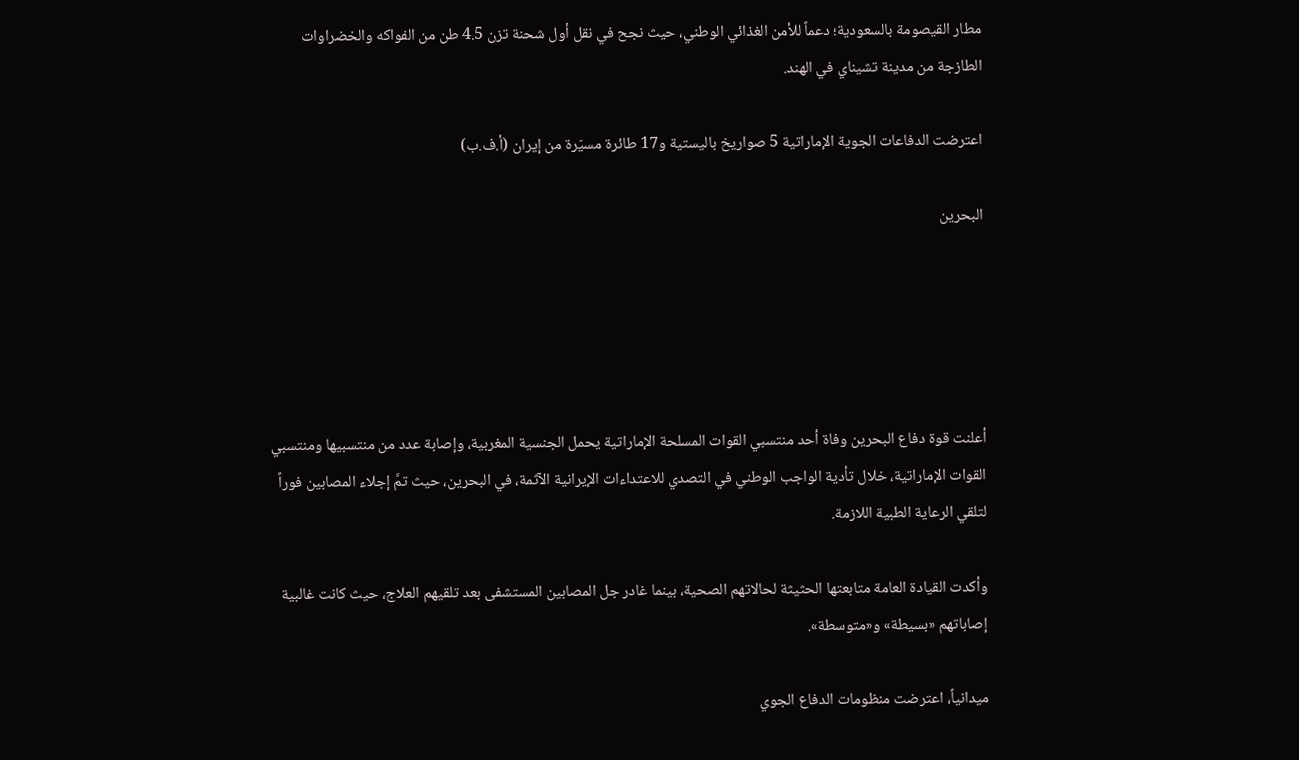مطار القيصومة بالسعودية؛ دعماً للأمن الغذائي الوطني، حيث نجح في نقل أول شحنة تزن 4.5 طن من الفواكه والخضراوات الطازجة من مدينة تشيناي في الهند.

اعترضت الدفاعات الجوية الإماراتية 5 صواريخ باليستية و17 طائرة مسيّرة من إيران (أ.ف.ب)

البحرين





أعلنت قوة دفاع البحرين وفاة أحد منتسبي القوات المسلحة الإماراتية يحمل الجنسية المغربية، وإصابة عدد من منتسبيها ومنتسبي القوات الإماراتية، خلال تأدية الواجب الوطني في التصدي للاعتداءات الإيرانية الآثمة، في البحرين، حيث تمَّ إجلاء المصابين فوراً لتلقي الرعاية الطبية اللازمة.

وأكدت القيادة العامة متابعتها الحثيثة لحالاتهم الصحية، بينما غادر جل المصابين المستشفى بعد تلقيهم العلاج، حيث كانت غالبية إصاباتهم «بسيطة» و«متوسطة».

ميدانياً، اعترضت منظومات الدفاع الجوي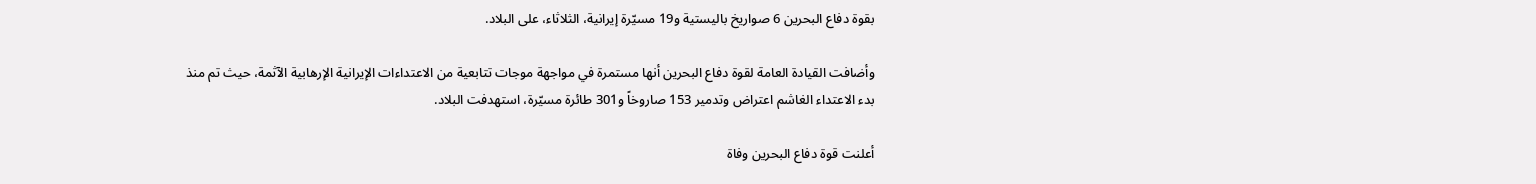بقوة دفاع البحرين 6 صواريخ باليستية و19 مسيّرة إيرانية، الثلاثاء، على البلاد.

وأضافت القيادة العامة لقوة دفاع البحرين أنها مستمرة في مواجهة موجات تتابعية من الاعتداءات الإيرانية الإرهابية الآثمة، حيث تم منذ بدء الاعتداء الغاشم اعتراض وتدمير 153 صاروخاً و301 طائرة مسيّرة، استهدفت البلاد.

أعلنت قوة دفاع البحرين وفاة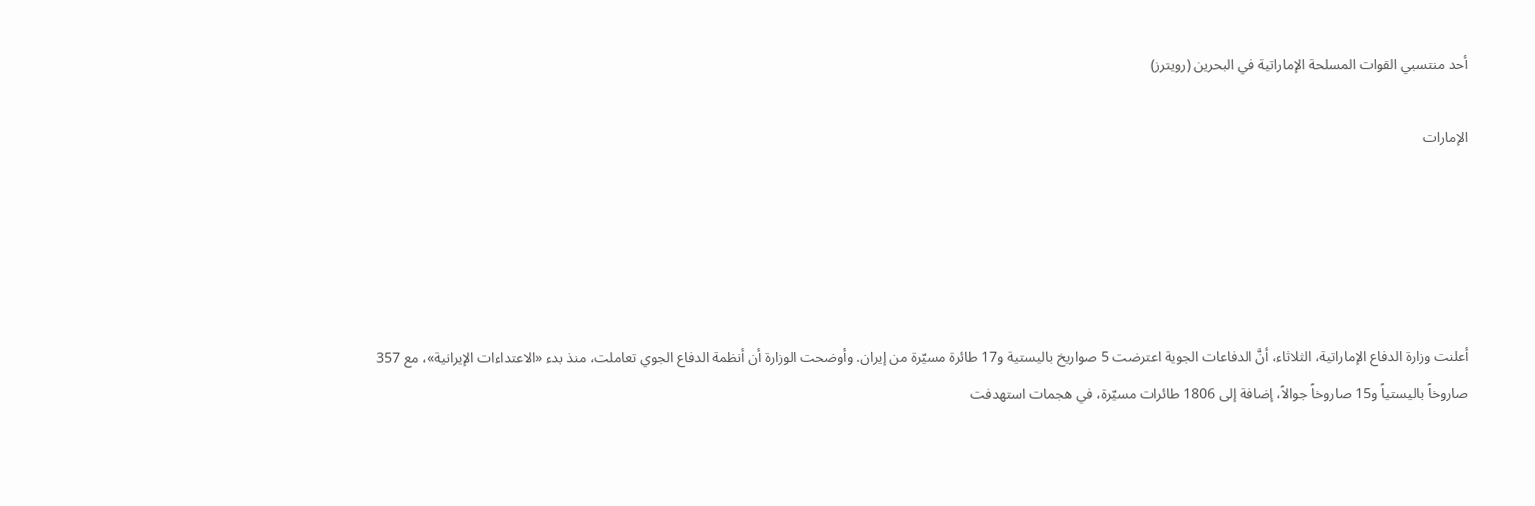أحد منتسبي القوات المسلحة الإماراتية في البحرين (رويترز)

الإمارات





أعلنت وزارة الدفاع الإماراتية، الثلاثاء، أنَّ الدفاعات الجوية اعترضت 5 صواريخ باليستية و17 طائرة مسيّرة من إيران. وأوضحت الوزارة أن أنظمة الدفاع الجوي تعاملت، منذ بدء «الاعتداءات الإيرانية»، مع 357 صاروخاً باليستياً و15 صاروخاً جوالاً، إضافة إلى 1806 طائرات مسيّرة، في هجمات استهدفت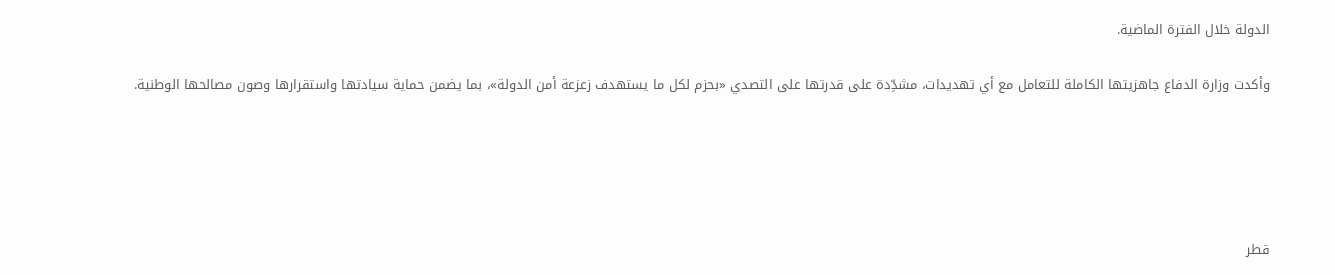الدولة خلال الفترة الماضية.

وأكدت وزارة الدفاع جاهزيتها الكاملة للتعامل مع أي تهديدات، مشدِّدة على قدرتها على التصدي «بحزم لكل ما يستهدف زعزعة أمن الدولة»، بما يضمن حماية سيادتها واستقرارها وصون مصالحها الوطنية.





قطر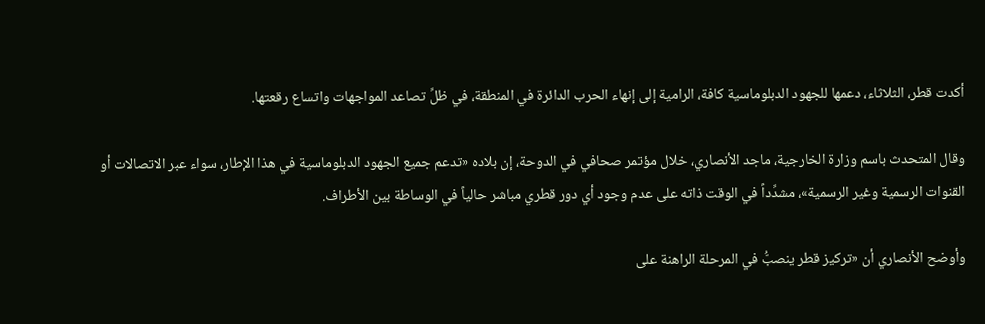أكدت قطر، الثلاثاء، دعمها للجهود الدبلوماسية كافة، الرامية إلى إنهاء الحرب الدائرة في المنطقة، في ظلِّ تصاعد المواجهات واتساع رقعتها.

وقال المتحدث باسم وزارة الخارجية، ماجد الأنصاري، خلال مؤتمر صحافي في الدوحة، إن بلاده «تدعم جميع الجهود الدبلوماسية في هذا الإطار، سواء عبر الاتصالات أو القنوات الرسمية وغير الرسمية»، مشدِّداً في الوقت ذاته على عدم وجود أي دور قطري مباشر حالياً في الوساطة بين الأطراف.

وأوضح الأنصاري أن «تركيز قطر ينصبُّ في المرحلة الراهنة على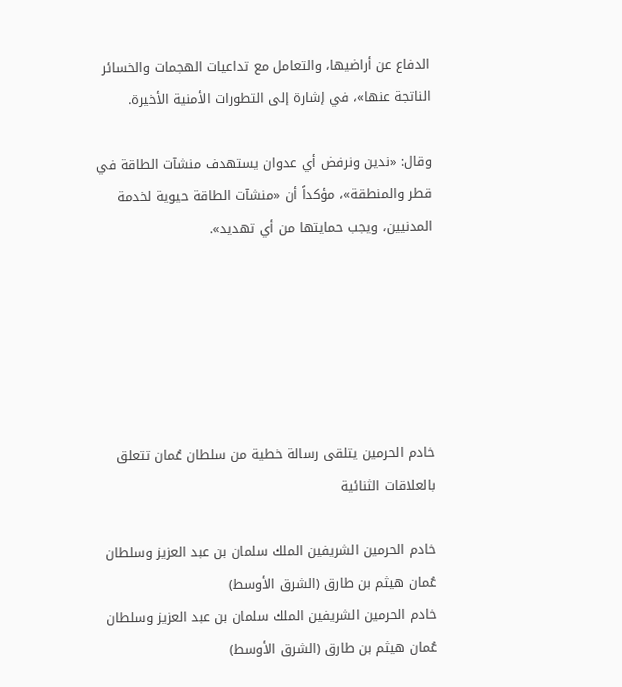الدفاع عن أراضيها، والتعامل مع تداعيات الهجمات والخسائر الناتجة عنها»، في إشارة إلى التطورات الأمنية الأخيرة.

وقال: «ندين ونرفض أي عدوان يستهدف منشآت الطاقة في قطر والمنطقة»، مؤكداً أن «منشآت الطاقة حيوية لخدمة المدنيين، ويجب حمايتها من أي تهديد».






خادم الحرمين يتلقى رسالة خطية من سلطان عُمان تتعلق بالعلاقات الثنائية

خادم الحرمين الشريفين الملك سلمان بن عبد العزيز وسلطان عُمان هيثم بن طارق (الشرق الأوسط)
خادم الحرمين الشريفين الملك سلمان بن عبد العزيز وسلطان عُمان هيثم بن طارق (الشرق الأوسط)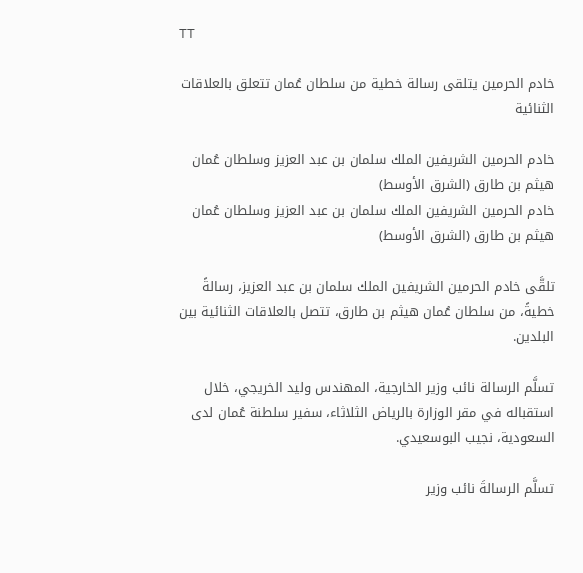TT

خادم الحرمين يتلقى رسالة خطية من سلطان عُمان تتعلق بالعلاقات الثنائية

خادم الحرمين الشريفين الملك سلمان بن عبد العزيز وسلطان عُمان هيثم بن طارق (الشرق الأوسط)
خادم الحرمين الشريفين الملك سلمان بن عبد العزيز وسلطان عُمان هيثم بن طارق (الشرق الأوسط)

تلقَّى خادم الحرمين الشريفين الملك سلمان بن عبد العزيز، رسالةً خطيةً، من سلطان عُمان هيثم بن طارق، تتصل بالعلاقات الثنائية بين البلدين.

تسلَّم الرسالة نائب وزير الخارجية، المهندس وليد الخريجي، خلال استقباله في مقر الوزارة بالرياض الثلاثاء، سفير سلطنة عُمان لدى السعودية، نجيب البوسعيدي.

تسلَّم الرسالةَ نائب وزير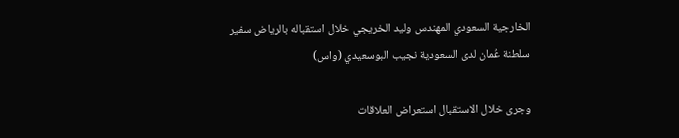الخارجية السعودي المهندس وليد الخريجي خلال استقباله بالرياض سفير سلطنة عُمان لدى السعودية نجيب البوسعيدي (واس)

وجرى خلال الاستقبال استعراض العلاقات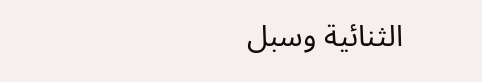الثنائية وسبل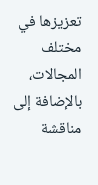تعزيزها في مختلف المجالات، بالإضافة إلى مناقشة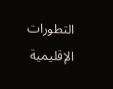التطورات الإقليمية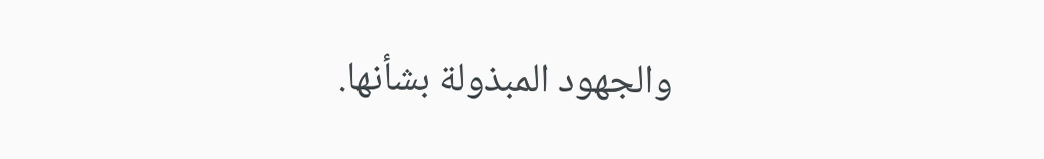والجهود المبذولة بشأنها.